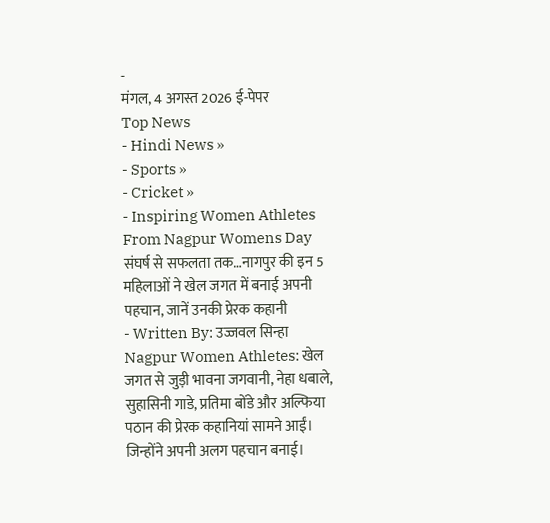-
मंगल, 4 अगस्त 2026 ई-पेपर
Top News
- Hindi News »
- Sports »
- Cricket »
- Inspiring Women Athletes From Nagpur Womens Day
संघर्ष से सफलता तक…नागपुर की इन 5 महिलाओं ने खेल जगत में बनाई अपनी पहचान, जानें उनकी प्रेरक कहानी
- Written By: उज्जवल सिन्हा
Nagpur Women Athletes: खेल जगत से जुड़ी भावना जगवानी, नेहा धबाले, सुहासिनी गाडे, प्रतिमा बोंडे और अल्फिया पठान की प्रेरक कहानियां सामने आईं। जिन्होंने अपनी अलग पहचान बनाई।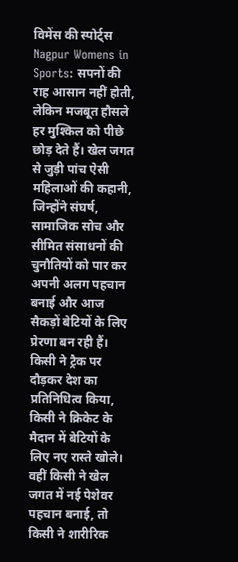विमेंस की स्पोर्ट्स
Nagpur Womens in Sports: सपनों की राह आसान नहीं होती, लेकिन मजबूत हौसले हर मुश्किल को पीछे छोड़ देते हैं। खेल जगत से जुड़ी पांच ऐसी महिलाओं की कहानी, जिन्होंने संघर्ष, सामाजिक सोच और सीमित संसाधनों की चुनौतियों को पार कर अपनी अलग पहचान बनाई और आज सैकड़ों बेटियों के लिए प्रेरणा बन रही हैं। किसी ने ट्रैक पर दौड़कर देश का प्रतिनिधित्व किया, किसी ने क्रिकेट के मैदान में बेटियों के लिए नए रास्ते खोले। वहीं किसी ने खेल जगत में नई पेशेवर पहचान बनाई, तो किसी ने शारीरिक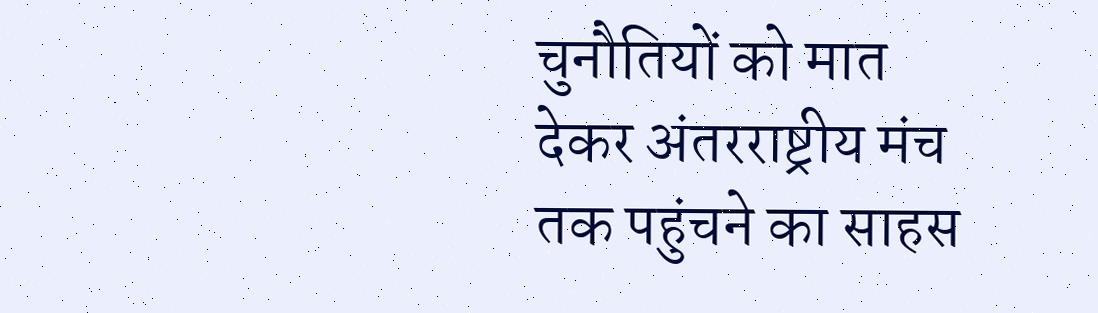चुनौतियों को मात देकर अंतरराष्ट्रीय मंच तक पहुंचने का साहस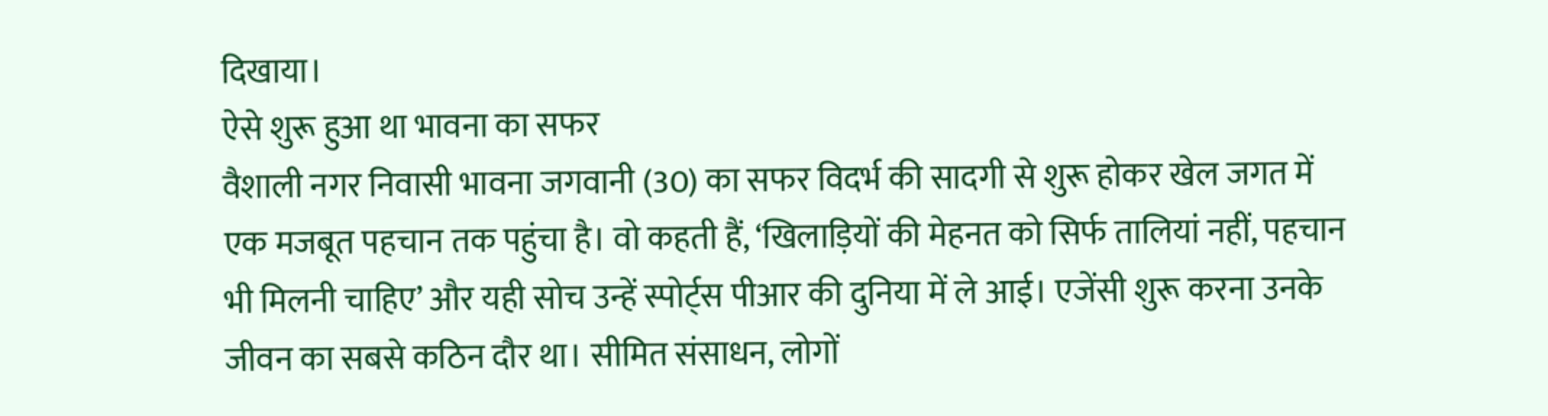दिखाया।
ऐसे शुरू हुआ था भावना का सफर
वैशाली नगर निवासी भावना जगवानी (30) का सफर विदर्भ की सादगी से शुरू होकर खेल जगत में एक मजबूत पहचान तक पहुंचा है। वो कहती हैं, ‘खिलाड़ियों की मेहनत को सिर्फ तालियां नहीं, पहचान भी मिलनी चाहिए’ और यही सोच उन्हें स्पोर्ट्स पीआर की दुनिया में ले आई। एजेंसी शुरू करना उनके जीवन का सबसे कठिन दौर था। सीमित संसाधन, लोगों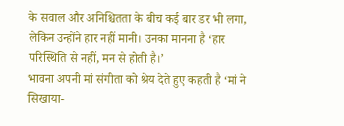के सवाल और अनिश्चितता के बीच कई बार डर भी लगा, लेकिन उन्होंने हार नहीं मानी। उनका मानना है ‘हार परिस्थिति से नहीं, मन से होती है।’
भावना अपनी मां संगीता को श्रेय देते हुए कहती है ‘मां ने सिखाया-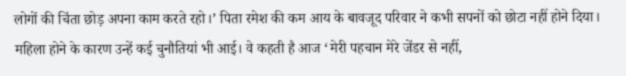लोगों की चिंता छोड़ अपना काम करते रहो।’ पिता रमेश की कम आय के बावजूद परिवार ने कभी सपनों को छोटा नहीं होने दिया। महिला होने के कारण उन्हें कई चुनौतियां भी आई। वे कहती है आज ‘मेरी पहचान मेरे जेंडर से नहीं,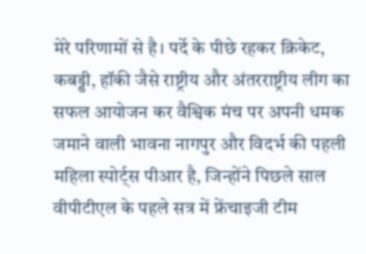मेरे परिणामों से है। पर्दे के पीछे रहकर क्रिकेट, कबड्डी, हॉकी जैसे राष्ट्रीय और अंतरराष्ट्रीय लीग का सफल आयोजन कर वैश्विक मंच पर अपनी धमक जमाने वाली भावना नागपुर और विदर्भ की पहली महिला स्पोर्ट्स पीआर है, जिन्होंने पिछले साल वीपीटीएल के पहले सत्र में फ्रेंचाइजी टीम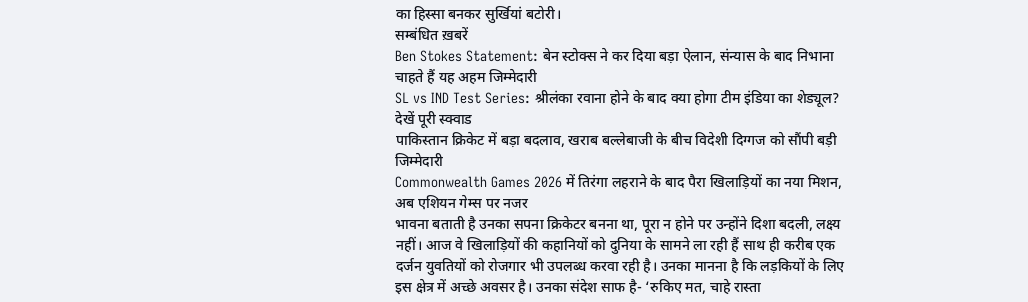का हिस्सा बनकर सुर्खियां बटोरी।
सम्बंधित ख़बरें
Ben Stokes Statement: बेन स्टोक्स ने कर दिया बड़ा ऐलान, संन्यास के बाद निभाना चाहते हैं यह अहम जिम्मेदारी
SL vs IND Test Series: श्रीलंका रवाना होने के बाद क्या होगा टीम इंडिया का शेड्यूल? देखें पूरी स्क्वाड
पाकिस्तान क्रिकेट में बड़ा बदलाव, खराब बल्लेबाजी के बीच विदेशी दिग्गज को सौंपी बड़ी जिम्मेदारी
Commonwealth Games 2026 में तिरंगा लहराने के बाद पैरा खिलाड़ियों का नया मिशन, अब एशियन गेम्स पर नजर
भावना बताती है उनका सपना क्रिकेटर बनना था, पूरा न होने पर उन्होंने दिशा बदली, लक्ष्य नहीं। आज वे खिलाड़ियों की कहानियों को दुनिया के सामने ला रही हैं साथ ही करीब एक दर्जन युवतियों को रोजगार भी उपलब्ध करवा रही है। उनका मानना है कि लड़कियों के लिए इस क्षेत्र में अच्छे अवसर है। उनका संदेश साफ है- ‘रुकिए मत, चाहे रास्ता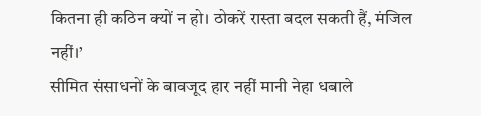कितना ही कठिन क्यों न हो। ठोकरें रास्ता बदल सकती हैं, मंजिल नहीं।’
सीमित संसाधनों के बावजूद हार नहीं मानी नेहा धबाले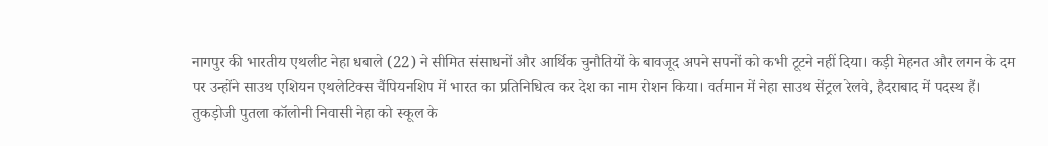नागपुर की भारतीय एथलीट नेहा धबाले (22) ने सीमित संसाधनों और आर्थिक चुनौतियों के बावजूद अपने सपनों को कभी टूटने नहीं दिया। कड़ी मेहनत और लगन के दम पर उन्होंने साउथ एशियन एथलेटिक्स चैंपियनशिप में भारत का प्रतिनिधित्व कर देश का नाम रोशन किया। वर्तमान में नेहा साउथ सेंट्रल रेलवे, हैदराबाद में पदस्थ हैं। तुकड़ोजी पुतला कॉलोनी निवासी नेहा को स्कूल के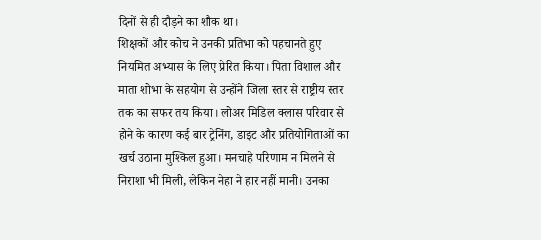दिनों से ही दौड़ने का शौक था।
शिक्षकों और कोच ने उनकी प्रतिभा को पहचानते हुए नियमित अभ्यास के लिए प्रेरित किया। पिता विशाल और माता शोभा के सहयोग से उन्होंने जिला स्तर से राष्ट्रीय स्तर तक का सफर तय किया। लोअर मिडिल क्लास परिवार से होने के कारण कई बार ट्रेनिंग, डाइट और प्रतियोगिताओं का खर्च उठाना मुश्किल हुआ। मनचाहे परिणाम न मिलने से निराशा भी मिली, लेकिन नेहा ने हार नहीं मानी। उनका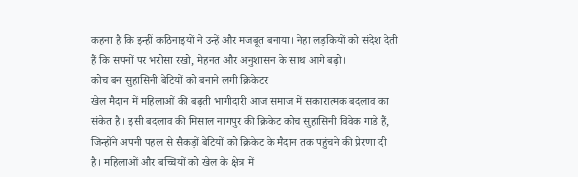कहना है कि इन्हीं कठिनाइयों ने उन्हें और मजबूत बनाया। नेहा लड़कियों को संदेश देती हैं कि सपनों पर भरोसा रखो, मेहनत और अनुशासन के साथ आगे बढ़ो।
कोच बन सुहासिनी बेटियों को बनाने लगी क्रिकेटर
खेल मैदान में महिलाओं की बढ़ती भागीदारी आज समाज में सकारात्मक बदलाव का संकेत है। इसी बदलाव की मिसाल नागपुर की क्रिकेट कोच सुहासिनी विवेक गाडे हैं, जिन्होंने अपनी पहल से सैकड़ों बेटियों को क्रिकेट के मैदान तक पहुंचने की प्रेरणा दी है। महिलाओं और बच्चियों को खेल के क्षेत्र में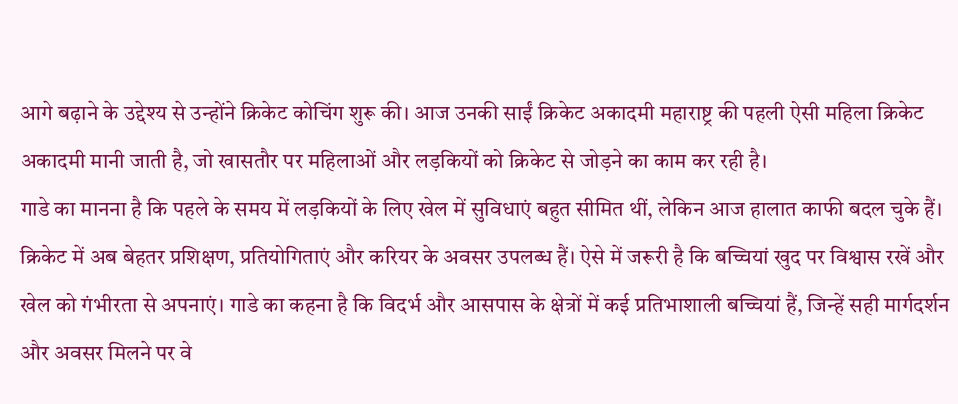आगे बढ़ाने के उद्देश्य से उन्होंने क्रिकेट कोचिंग शुरू की। आज उनकी साईं क्रिकेट अकादमी महाराष्ट्र की पहली ऐसी महिला क्रिकेट अकादमी मानी जाती है, जो खासतौर पर महिलाओं और लड़कियों को क्रिकेट से जोड़ने का काम कर रही है।
गाडे का मानना है कि पहले के समय में लड़कियों के लिए खेल में सुविधाएं बहुत सीमित थीं, लेकिन आज हालात काफी बदल चुके हैं। क्रिकेट में अब बेहतर प्रशिक्षण, प्रतियोगिताएं और करियर के अवसर उपलब्ध हैं। ऐसे में जरूरी है कि बच्चियां खुद पर विश्वास रखें और खेल को गंभीरता से अपनाएं। गाडे का कहना है कि विदर्भ और आसपास के क्षेत्रों में कई प्रतिभाशाली बच्चियां हैं, जिन्हें सही मार्गदर्शन और अवसर मिलने पर वे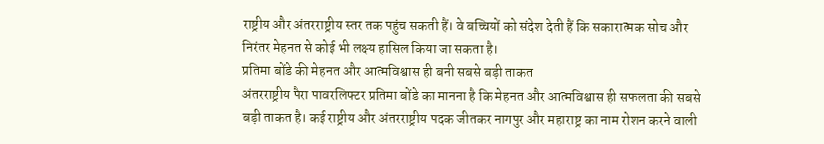राष्ट्रीय और अंतरराष्ट्रीय स्तर तक पहुंच सकती हैं। वे बच्चियों को संदेश देती हैं कि सकारात्मक सोच और निरंतर मेहनत से कोई भी लक्ष्य हासिल किया जा सकता है।
प्रतिमा बोंडे की मेहनत और आत्मविश्वास ही बनी सबसे बड़ी ताकत
अंतरराष्ट्रीय पैरा पावरलिफ्टर प्रतिमा बोंडे का मानना है कि मेहनत और आत्मविश्वास ही सफलता की सबसे बड़ी ताकत है। कई राष्ट्रीय और अंतरराष्ट्रीय पदक जीतकर नागपुर और महाराष्ट्र का नाम रोशन करने वाली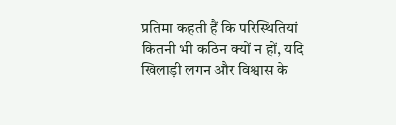प्रतिमा कहती हैं कि परिस्थितियां कितनी भी कठिन क्यों न हों, यदि खिलाड़ी लगन और विश्वास के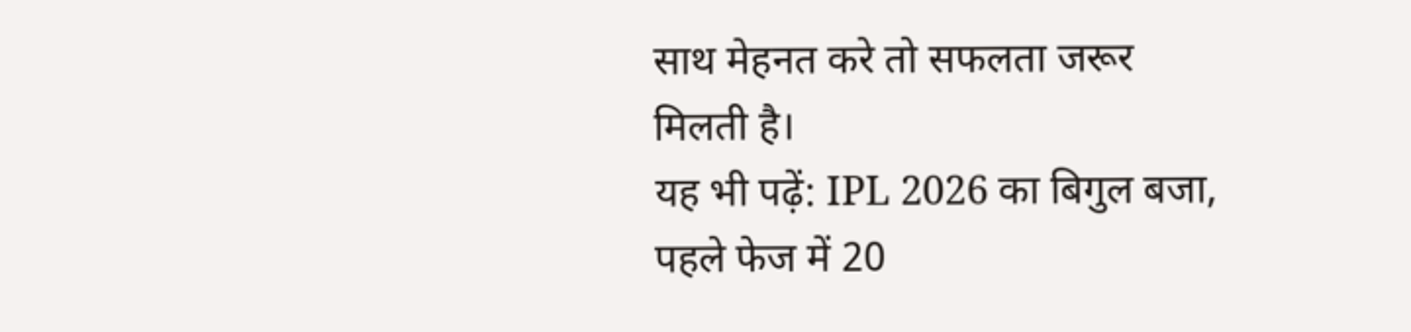साथ मेहनत करे तो सफलता जरूर मिलती है।
यह भी पढ़ें: IPL 2026 का बिगुल बजा, पहले फेज में 20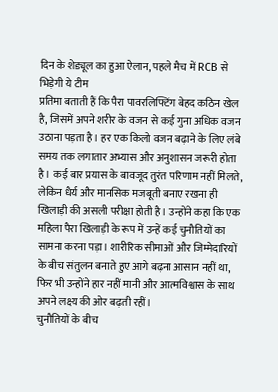दिन के शेड्यूल का हुआ ऐलान, पहले मैच में RCB से भिड़ेगी ये टीम
प्रतिमा बताती हैं कि पैरा पावरलिफ्टिंग बेहद कठिन खेल है, जिसमें अपने शरीर के वजन से कई गुना अधिक वजन उठाना पड़ता है। हर एक किलो वजन बढ़ाने के लिए लंबे समय तक लगातार अभ्यास और अनुशासन जरूरी होता है। कई बार प्रयास के बावजूद तुरंत परिणाम नहीं मिलते, लेकिन धैर्य और मानसिक मजबूती बनाए रखना ही खिलाड़ी की असली परीक्षा होती है। उन्होंने कहा कि एक महिला पैरा खिलाड़ी के रूप में उन्हें कई चुनौतियों का सामना करना पड़ा। शारीरिक सीमाओं और जिम्मेदारियों के बीच संतुलन बनाते हुए आगे बढ़ना आसान नहीं था, फिर भी उन्होंने हार नहीं मानी और आत्मविश्वास के साथ अपने लक्ष्य की ओर बढ़ती रहीं।
चुनौतियों के बीच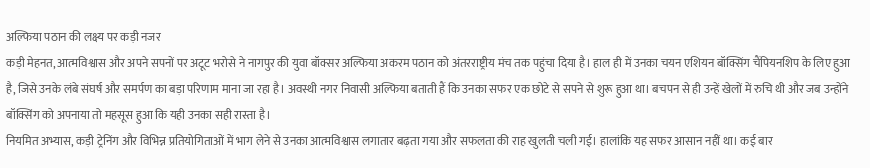अल्फिया पठान की लक्ष्य पर कड़ी नजर
कड़ी मेहनत, आत्मविश्वास और अपने सपनों पर अटूट भरोसे ने नागपुर की युवा बॉक्सर अल्फिया अकरम पठान को अंतरराष्ट्रीय मंच तक पहुंचा दिया है। हाल ही में उनका चयन एशियन बॉक्सिंग चैंपियनशिप के लिए हुआ है, जिसे उनके लंबे संघर्ष और समर्पण का बड़ा परिणाम माना जा रहा है। अवस्थी नगर निवासी अल्फिया बताती हैं कि उनका सफर एक छोटे से सपने से शुरू हुआ था। बचपन से ही उन्हें खेलों में रुचि थी और जब उन्होंने बॉक्सिंग को अपनाया तो महसूस हुआ कि यही उनका सही रास्ता है।
नियमित अभ्यास, कड़ी ट्रेनिंग और विभिन्न प्रतियोगिताओं में भाग लेने से उनका आत्मविश्वास लगातार बढ़ता गया और सफलता की राह खुलती चली गई। हालांकि यह सफर आसान नहीं था। कई बार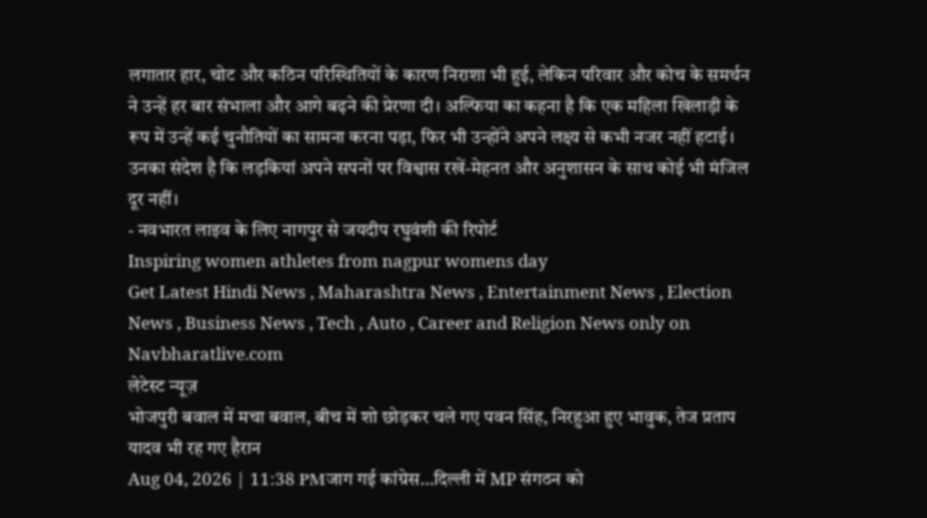लगातार हार, चोट और कठिन परिस्थितियों के कारण निराशा भी हुई, लेकिन परिवार और कोच के समर्थन ने उन्हें हर बार संभाला और आगे बढ़ने की प्रेरणा दी। अल्फिया का कहना है कि एक महिला खिलाड़ी के रूप में उन्हें कई चुनौतियों का सामना करना पड़ा, फिर भी उन्होंने अपने लक्ष्य से कभी नजर नहीं हटाई। उनका संदेश है कि लड़कियां अपने सपनों पर विश्वास रखें-मेहनत और अनुशासन के साथ कोई भी मंजिल दूर नहीं।
- नवभारत लाइव के लिए नागपुर से जयदीप रघुवंशी की रिपोर्ट
Inspiring women athletes from nagpur womens day
Get Latest Hindi News , Maharashtra News , Entertainment News , Election News , Business News , Tech , Auto , Career and Religion News only on Navbharatlive.com
लेटेस्ट न्यूज़
भोजपुरी बवाल में मचा बवाल, बीच में शो छोड़कर चले गए पवन सिंह, निरहुआ हुए भावुक, तेज प्रताप यादव भी रह गए हैरान
Aug 04, 2026 | 11:38 PMजाग गई कांग्रेस…दिल्ली में MP संगठन को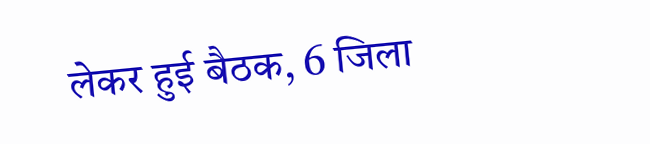लेकर हुई बैठक, 6 जिला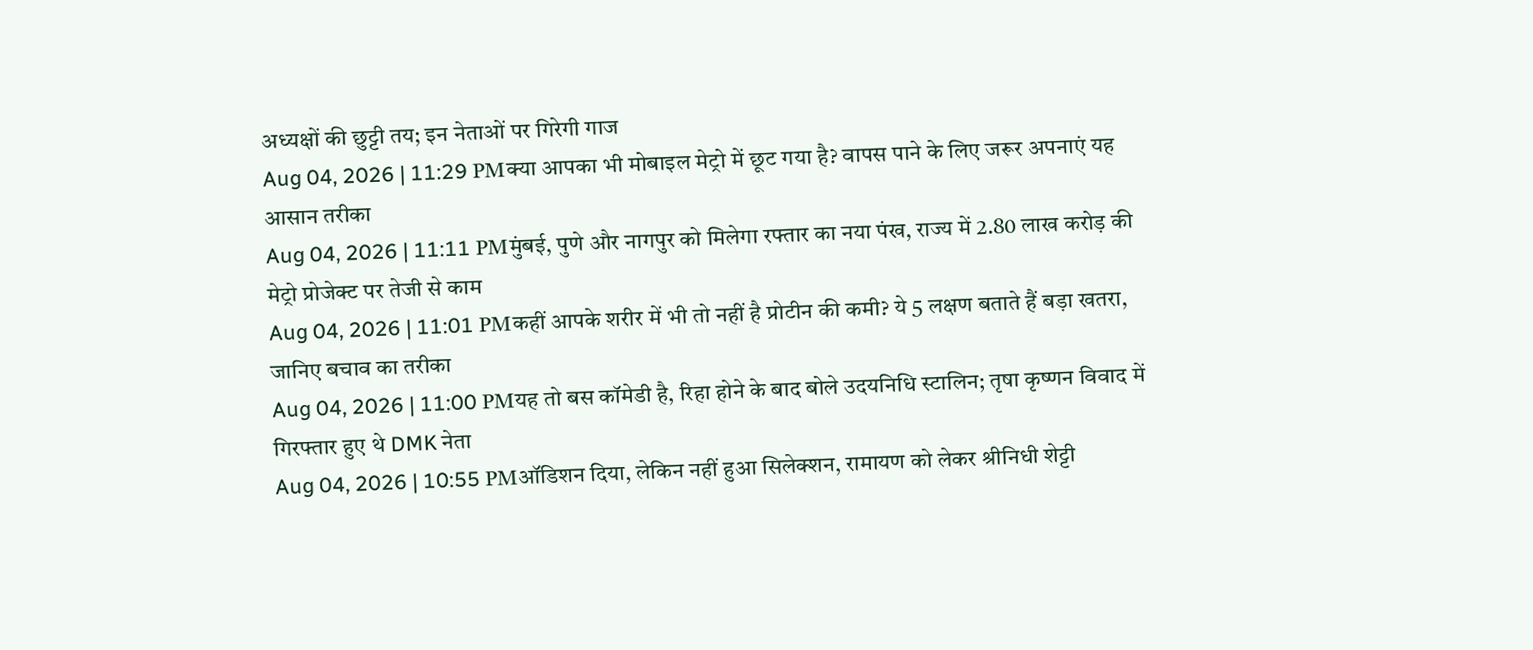अध्यक्षों की छुट्टी तय; इन नेताओं पर गिरेगी गाज
Aug 04, 2026 | 11:29 PMक्या आपका भी मोबाइल मेट्रो में छूट गया है? वापस पाने के लिए जरूर अपनाएं यह आसान तरीका
Aug 04, 2026 | 11:11 PMमुंबई, पुणे और नागपुर को मिलेगा रफ्तार का नया पंख, राज्य में 2.80 लाख करोड़ की मेट्रो प्रोजेक्ट पर तेजी से काम
Aug 04, 2026 | 11:01 PMकहीं आपके शरीर में भी तो नहीं है प्रोटीन की कमी? ये 5 लक्षण बताते हैं बड़ा खतरा, जानिए बचाव का तरीका
Aug 04, 2026 | 11:00 PMयह तो बस कॉमेडी है, रिहा होने के बाद बोले उदयनिधि स्टालिन; तृषा कृष्णन विवाद में गिरफ्तार हुए थे DMK नेता
Aug 04, 2026 | 10:55 PMऑडिशन दिया, लेकिन नहीं हुआ सिलेक्शन, रामायण को लेकर श्रीनिधी शेट्टी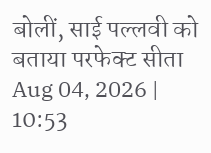बोलीं, साई पल्लवी को बताया परफेक्ट सीता
Aug 04, 2026 | 10:53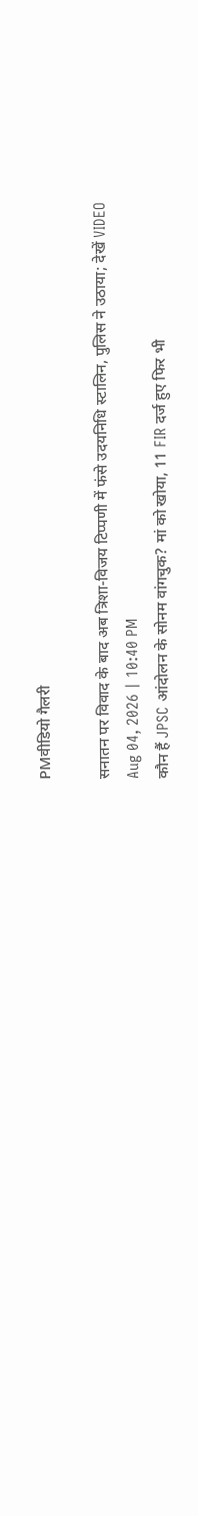PMवीडियो गैलरी

सनातन पर विवाद के बाद अब त्रिशा-विजय टिप्पणी में फंसे उदयनिधि स्टालिन, पुलिस ने उठाया; देखें VIDEO
Aug 04, 2026 | 10:40 PM
कौन हैं JPSC आंदोलन के सोनम वांगचुक? मां को खोया, 11 FIR दर्ज हुए फिर भी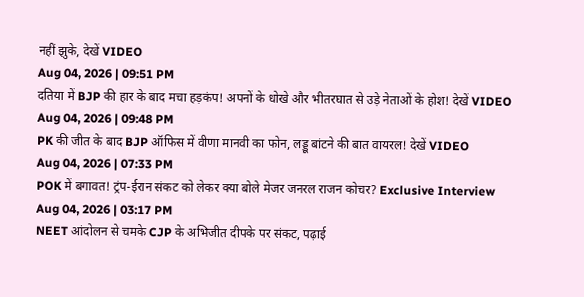नहीं झुके, देखें VIDEO
Aug 04, 2026 | 09:51 PM
दतिया में BJP की हार के बाद मचा हड़कंप! अपनों के धोखे और भीतरघात से उड़े नेताओं के होश! देखें VIDEO
Aug 04, 2026 | 09:48 PM
PK की जीत के बाद BJP ऑफिस में वीणा मानवी का फोन, लड्डू बांटने की बात वायरल! देखें VIDEO
Aug 04, 2026 | 07:33 PM
POK में बगावत! ट्रंप-ईरान संकट को लेकर क्या बोले मेजर जनरल राजन कोचर? Exclusive Interview
Aug 04, 2026 | 03:17 PM
NEET आंदोलन से चमके CJP के अभिजीत दीपके पर संकट, पढ़ाई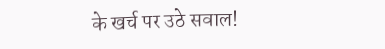के खर्च पर उठे सवाल!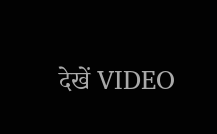देखें VIDEO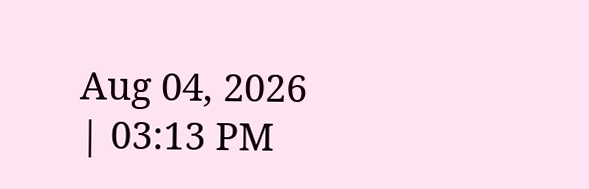Aug 04, 2026 | 03:13 PM